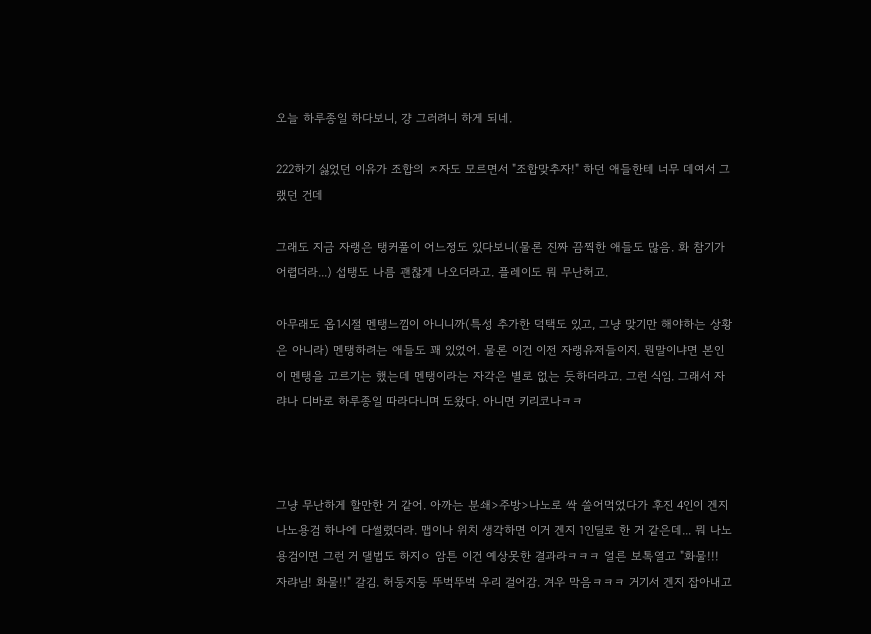오늘 하루종일 하다보니, 걍 그러려니 하게 되네.

222하기 싫었던 이유가 조합의 ㅈ자도 모르면서 "조합맞추자!" 하던 애들한테 너무 데여서 그랬던 건데

그래도 지금 자랭은 탱커풀이 어느정도 있다보니(물론 진짜 끔찍한 애들도 많음. 화 참기가 어렵더라...) 섭탱도 나름 괜찮게 나오더라고. 플레이도 뭐 무난허고.

아무래도 옵1시절 멘탱느낌이 아니니까(특성 추가한 덕택도 있고, 그냥 맞기만 해야하는 상황은 아니라) 멘탱하려는 애들도 꽤 있었어. 물론 이건 이전 자랭유저들이지. 뭔말이냐면 본인이 멘탱을 고르기는 했는데 멘탱이라는 자각은 별로 없는 듯하더라고. 그런 식임. 그래서 자랴나 디바로 하루종일 따라다니며 도왔다. 아니면 키리코나ㅋㅋ



그냥 무난하게 할만한 거 같어. 아까는 분쇄>주방>나노로 싹 쓸어먹었다가 후진 4인이 겐지 나노용검 하나에 다썰렸더라. 맵이나 위치 생각하면 이거 겐지 1인딜로 한 거 같은데... 뭐 나노용검이면 그런 거 댈법도 하지ㅇ 암튼 이건 예상못한 결과라ㅋㅋㅋ 얼른 보톡열고 "화물!!! 자랴님! 화물!!" 갈김. 허둥지둥 뚜벅뚜벅 우리 걸어감. 겨우 막음ㅋㅋㅋ 거기서 겐지 잡아내고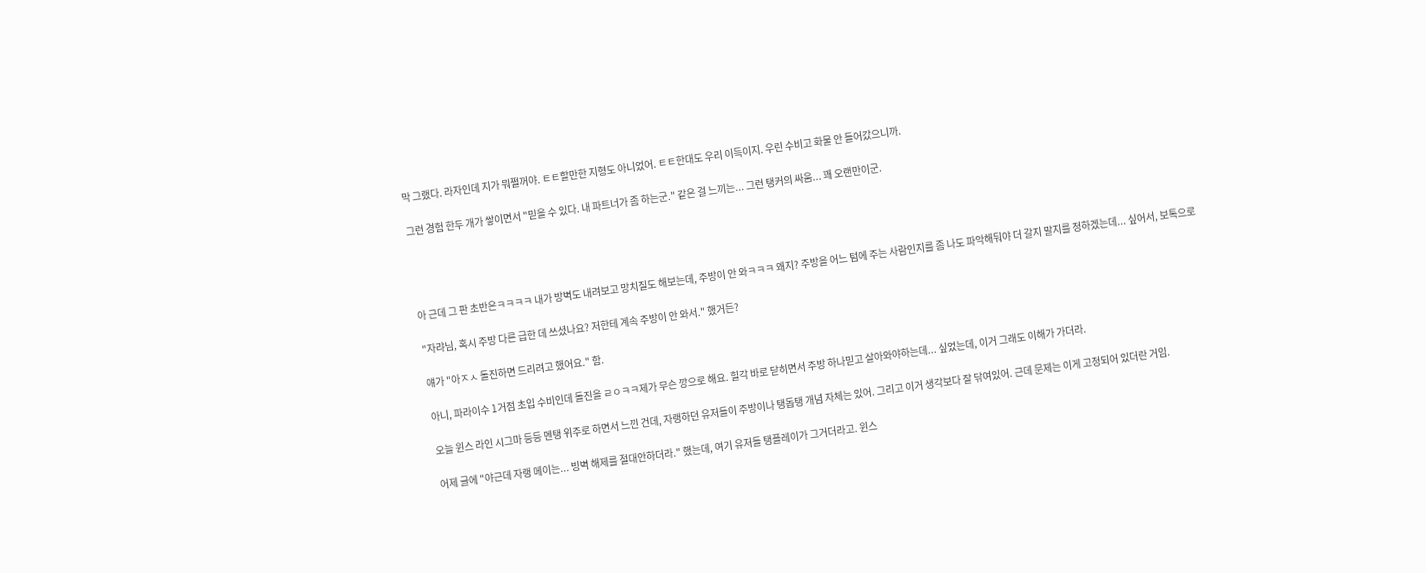막 그랬다. 라자인데 지가 뭐쩔꺼야. ㅌㅌ할만한 지형도 아니었어. ㅌㅌ한대도 우리 이득이지. 우린 수비고 화물 안 들어갔으니까.

그런 경험 한두 개가 쌓이면서 "믿을 수 있다. 내 파트너가 좀 하는군." 같은 걸 느끼는... 그런 탱커의 싸움... 꽤 오랜만이군.




아 근데 그 판 초반은ㅋㅋㅋㅋ 내가 방벽도 내려보고 망치질도 해보는데, 주방이 안 와ㅋㅋㅋ 왜지? 주방을 어느 텀에 주는 사람인지를 좀 나도 파악해둬야 더 갈지 말지를 정하겠는데... 싶어서, 보톡으로

"자랴님, 혹시 주방 다른 급한 데 쓰셨나요? 저한테 계속 주방이 안 와서." 했거든?

얘가 "아ㅈㅅ 돌진하면 드리려고 했어요." 함.

아니, 파라이수 1거점 초입 수비인데 돌진을 ㄹㅇㅋㅋ제가 무슨 깡으로 해요. 힐각 바로 닫히면서 주방 하나믿고 살아와야하는데... 싶었는데, 이거 그래도 이해가 가더라.

오늘 윈스 라인 시그마 등등 멘탱 위주로 하면서 느낀 건데, 자랭하던 유저들이 주방이나 탱돕탱 개념 자체는 있어. 그리고 이거 생각보다 잘 닦여있어. 근데 문제는 이게 고정되어 있더란 거임.

어제 글에 "야근데 자랭 메이는... 빙벽 해제를 절대안하더라." 했는데, 여기 유저들 탱플레이가 그거더라고. 윈스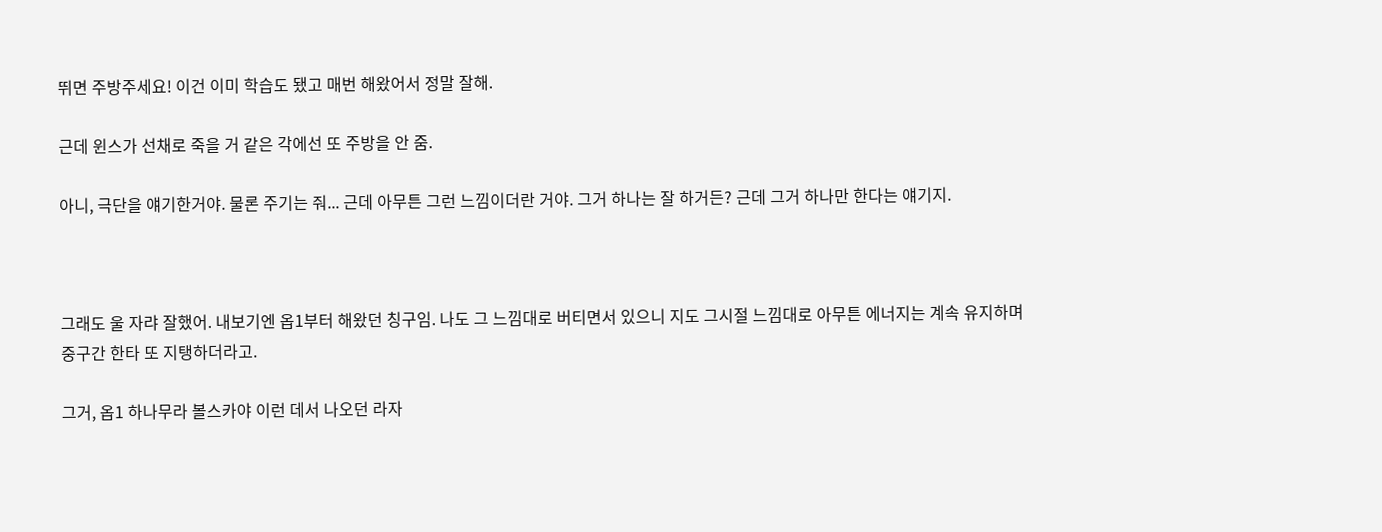뛰면 주방주세요! 이건 이미 학습도 됐고 매번 해왔어서 정말 잘해.

근데 윈스가 선채로 죽을 거 같은 각에선 또 주방을 안 줌.

아니, 극단을 얘기한거야. 물론 주기는 줘... 근데 아무튼 그런 느낌이더란 거야. 그거 하나는 잘 하거든? 근데 그거 하나만 한다는 얘기지.



그래도 울 자랴 잘했어. 내보기엔 옵1부터 해왔던 칭구임. 나도 그 느낌대로 버티면서 있으니 지도 그시절 느낌대로 아무튼 에너지는 계속 유지하며 중구간 한타 또 지탱하더라고.

그거, 옵1 하나무라 볼스카야 이런 데서 나오던 라자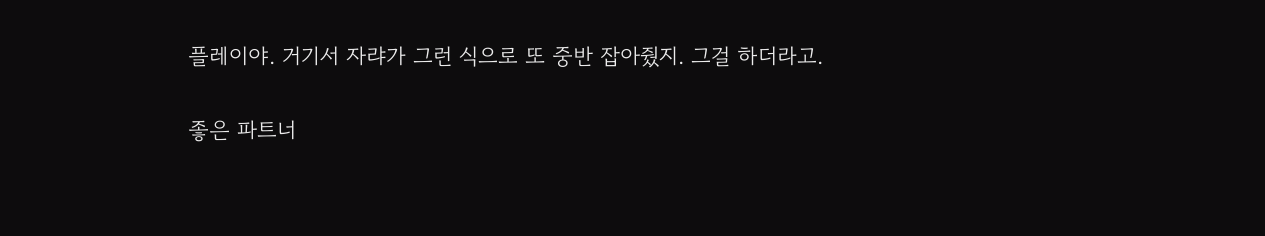플레이야. 거기서 자랴가 그런 식으로 또 중반 잡아줬지. 그걸 하더라고.

좋은 파트너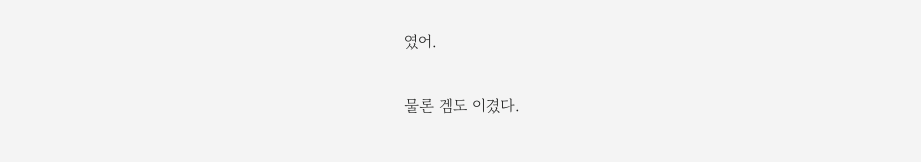였어.

물론 겜도 이겼다.